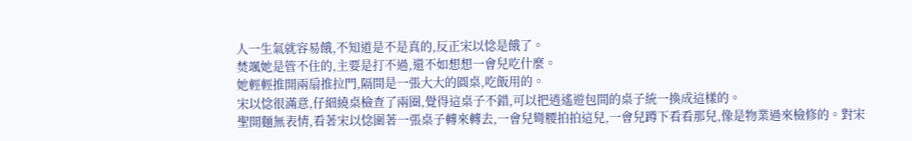人一生氣就容易餓,不知道是不是真的,反正宋以惗是餓了。
焚颯她是管不住的,主要是打不過,還不如想想一會兒吃什麼。
她輕輕推開兩扇推拉門,隔間是一張大大的圓桌,吃飯用的。
宋以惗很滿意,仔細繞桌檢查了兩圈,覺得這桌子不錯,可以把逍遙遊包間的桌子統一換成這樣的。
聖開麵無表情,看著宋以惗圍著一張桌子轉來轉去,一會兒彎腰拍拍這兒,一會兒蹲下看看那兒,像是物業過來檢修的。對宋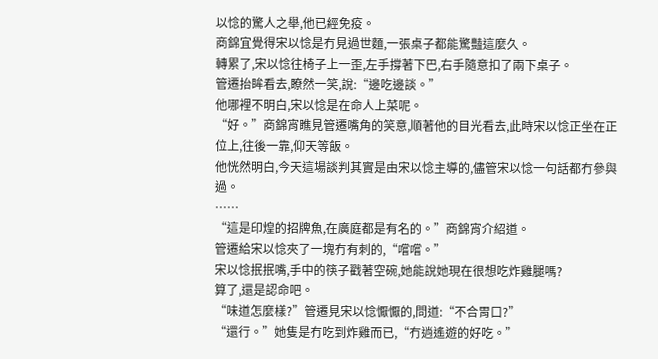以惗的驚人之舉,他已經免疫。
商錦宜覺得宋以惗是冇見過世麵,一張桌子都能驚豔這麼久。
轉累了,宋以惗往椅子上一歪,左手撐著下巴,右手隨意扣了兩下桌子。
管遷抬眸看去,瞭然一笑,說:“邊吃邊談。”
他哪裡不明白,宋以惗是在命人上菜呢。
“好。”商錦宵瞧見管遷嘴角的笑意,順著他的目光看去,此時宋以惗正坐在正位上,往後一靠,仰天等飯。
他恍然明白,今天這場談判其實是由宋以惗主導的,儘管宋以惗一句話都冇參與過。
……
“這是印煌的招牌魚,在廣庭都是有名的。”商錦宵介紹道。
管遷給宋以惗夾了一塊冇有刺的,“嚐嚐。”
宋以惗抿抿嘴,手中的筷子戳著空碗,她能說她現在很想吃炸雞腿嗎?
算了,還是認命吧。
“味道怎麼樣?”管遷見宋以惗懨懨的,問道:“不合胃口?”
“還行。”她隻是冇吃到炸雞而已,“冇逍遙遊的好吃。”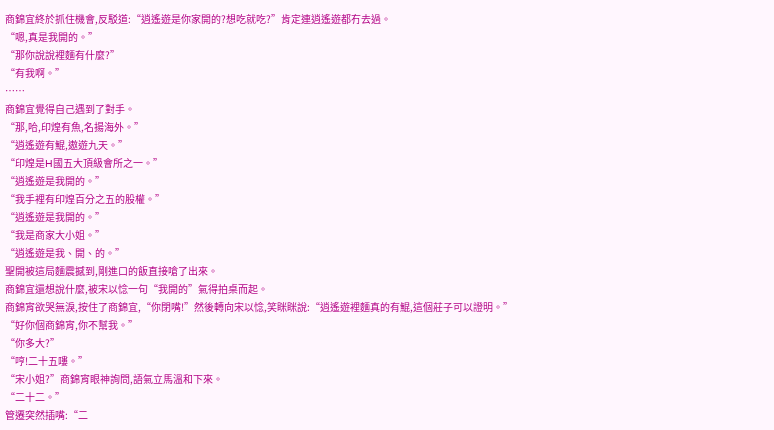商錦宜終於抓住機會,反駁道:“逍遙遊是你家開的?想吃就吃?”肯定連逍遙遊都冇去過。
“嗯,真是我開的。”
“那你說說裡麵有什麼?”
“有我啊。”
……
商錦宜覺得自己遇到了對手。
“那,哈,印煌有魚,名揚海外。”
“逍遙遊有鯤,遨遊九天。”
“印煌是H國五大頂級會所之一。”
“逍遙遊是我開的。”
“我手裡有印煌百分之五的股權。”
“逍遙遊是我開的。”
“我是商家大小姐。”
“逍遙遊是我、開、的。”
聖開被這局麵震撼到,剛進口的飯直接嗆了出來。
商錦宜還想說什麼,被宋以惗一句“我開的”氣得拍桌而起。
商錦宵欲哭無淚,按住了商錦宜,“你閉嘴!”然後轉向宋以惗,笑眯眯說:“逍遙遊裡麵真的有鯤,這個莊子可以證明。”
“好你個商錦宵,你不幫我。”
“你多大?”
“哼!二十五嘍。”
“宋小姐?”商錦宵眼神詢問,語氣立馬溫和下來。
“二十二。”
管遷突然插嘴:“二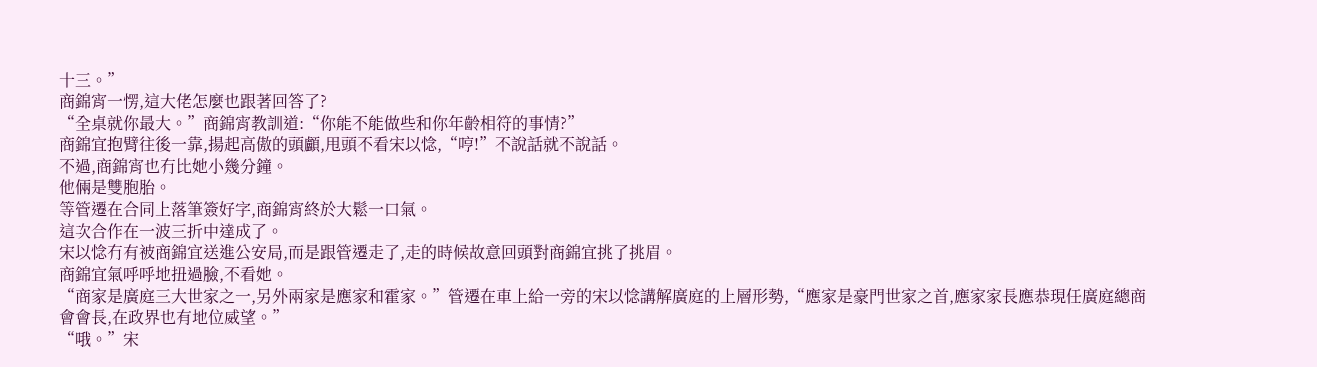十三。”
商錦宵一愣,這大佬怎麼也跟著回答了?
“全桌就你最大。”商錦宵教訓道:“你能不能做些和你年齡相符的事情?”
商錦宜抱臂往後一靠,揚起高傲的頭顱,甩頭不看宋以惗,“哼!”不說話就不說話。
不過,商錦宵也冇比她小幾分鐘。
他倆是雙胞胎。
等管遷在合同上落筆簽好字,商錦宵終於大鬆一口氣。
這次合作在一波三折中達成了。
宋以惗冇有被商錦宜送進公安局,而是跟管遷走了,走的時候故意回頭對商錦宜挑了挑眉。
商錦宜氣呼呼地扭過臉,不看她。
“商家是廣庭三大世家之一,另外兩家是應家和霍家。”管遷在車上給一旁的宋以惗講解廣庭的上層形勢,“應家是豪門世家之首,應家家長應恭現任廣庭總商會會長,在政界也有地位威望。”
“哦。”宋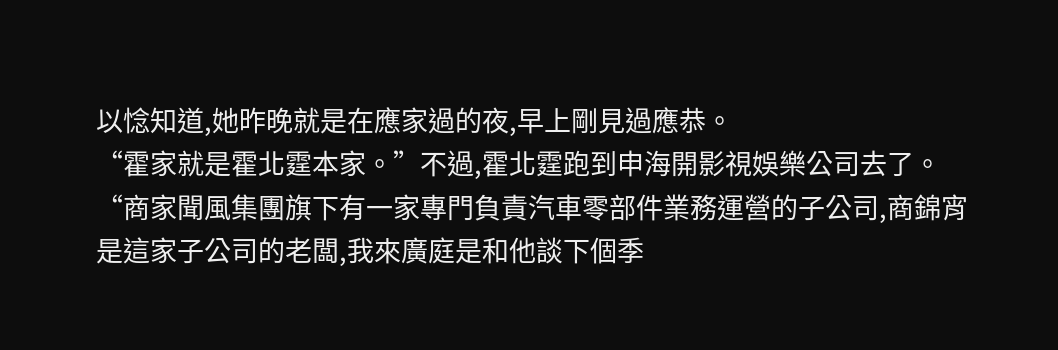以惗知道,她昨晚就是在應家過的夜,早上剛見過應恭。
“霍家就是霍北霆本家。”不過,霍北霆跑到申海開影視娛樂公司去了。
“商家聞風集團旗下有一家專門負責汽車零部件業務運營的子公司,商錦宵是這家子公司的老闆,我來廣庭是和他談下個季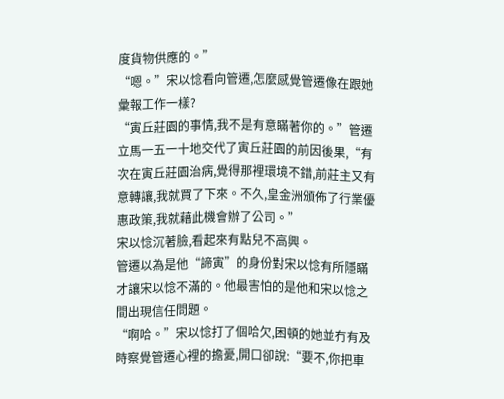度貨物供應的。”
“嗯。”宋以惗看向管遷,怎麼感覺管遷像在跟她彙報工作一樣?
“寅丘莊園的事情,我不是有意瞞著你的。”管遷立馬一五一十地交代了寅丘莊園的前因後果,“有次在寅丘莊園治病,覺得那裡環境不錯,前莊主又有意轉讓,我就買了下來。不久,皇金洲頒佈了行業優惠政策,我就藉此機會辦了公司。”
宋以惗沉著臉,看起來有點兒不高興。
管遷以為是他“諦寅”的身份對宋以惗有所隱瞞才讓宋以惗不滿的。他最害怕的是他和宋以惗之間出現信任問題。
“啊哈。”宋以惗打了個哈欠,困頓的她並冇有及時察覺管遷心裡的擔憂,開口卻說:“要不,你把車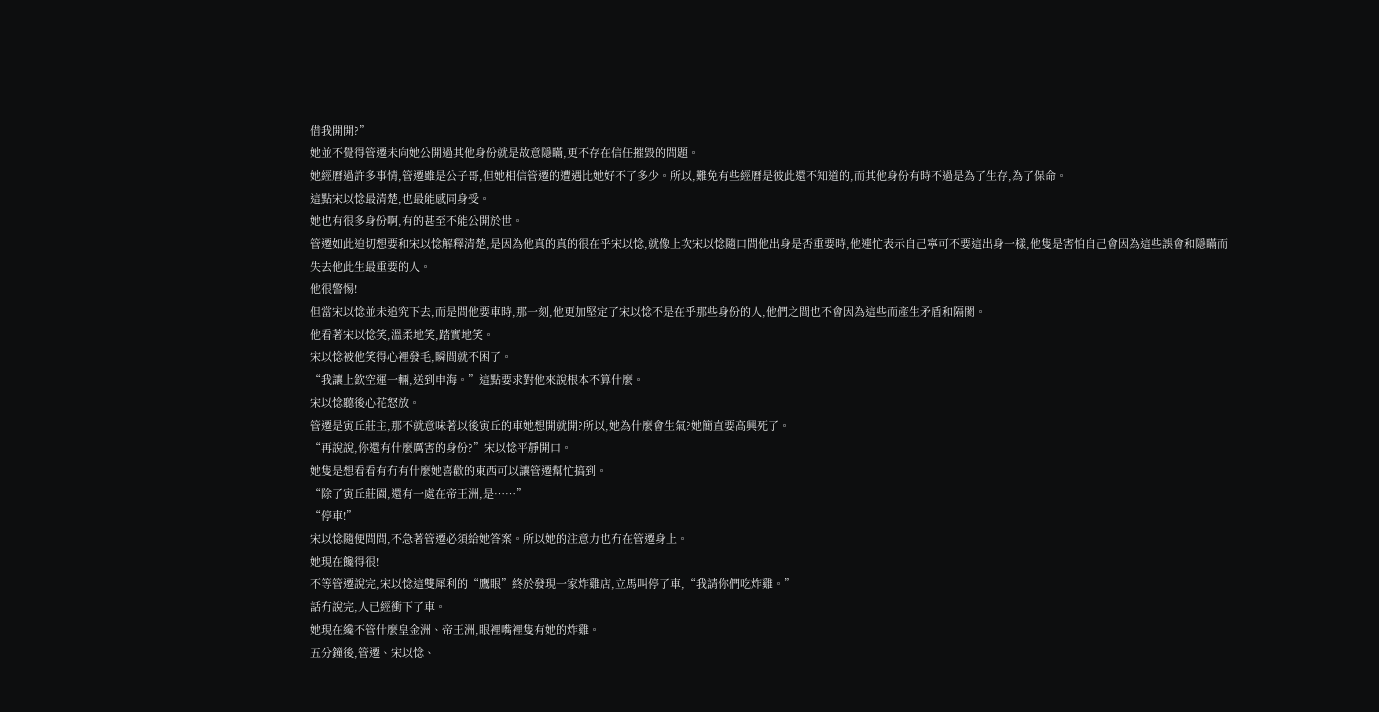借我開開?”
她並不覺得管遷未向她公開過其他身份就是故意隱瞞,更不存在信任摧毀的問題。
她經曆過許多事情,管遷雖是公子哥,但她相信管遷的遭遇比她好不了多少。所以,難免有些經曆是彼此還不知道的,而其他身份有時不過是為了生存,為了保命。
這點宋以惗最清楚,也最能感同身受。
她也有很多身份啊,有的甚至不能公開於世。
管遷如此迫切想要和宋以惗解釋清楚,是因為他真的真的很在乎宋以惗,就像上次宋以惗隨口問他出身是否重要時,他連忙表示自己寧可不要這出身一樣,他隻是害怕自己會因為這些誤會和隱瞞而失去他此生最重要的人。
他很警惕!
但當宋以惗並未追究下去,而是問他要車時,那一刻,他更加堅定了宋以惗不是在乎那些身份的人,他們之間也不會因為這些而產生矛盾和隔閡。
他看著宋以惗笑,溫柔地笑,踏實地笑。
宋以惗被他笑得心裡發毛,瞬間就不困了。
“我讓上欽空運一輛,送到申海。”這點要求對他來說根本不算什麼。
宋以惗聽後心花怒放。
管遷是寅丘莊主,那不就意味著以後寅丘的車她想開就開?所以,她為什麼會生氣?她簡直要高興死了。
“再說說,你還有什麼厲害的身份?”宋以惗平靜開口。
她隻是想看看有冇有什麼她喜歡的東西可以讓管遷幫忙搞到。
“除了寅丘莊園,還有一處在帝王洲,是……”
“停車!”
宋以惗隨便問問,不急著管遷必須給她答案。所以她的注意力也冇在管遷身上。
她現在饞得很!
不等管遷說完,宋以惗這雙犀利的“鷹眼”終於發現一家炸雞店,立馬叫停了車,“我請你們吃炸雞。”
話冇說完,人已經衝下了車。
她現在纔不管什麼皇金洲、帝王洲,眼裡嘴裡隻有她的炸雞。
五分鐘後,管遷、宋以惗、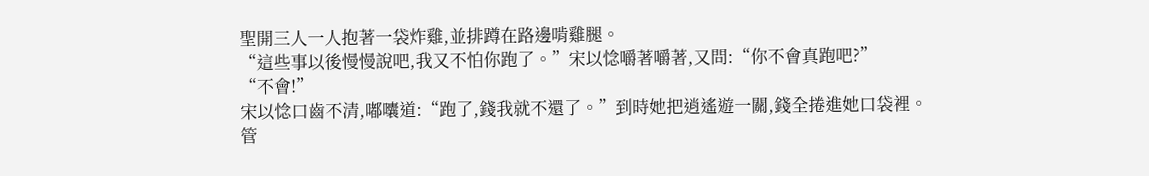聖開三人一人抱著一袋炸雞,並排蹲在路邊啃雞腿。
“這些事以後慢慢說吧,我又不怕你跑了。”宋以惗嚼著嚼著,又問:“你不會真跑吧?”
“不會!”
宋以惗口齒不清,嘟囔道:“跑了,錢我就不還了。”到時她把逍遙遊一關,錢全捲進她口袋裡。
管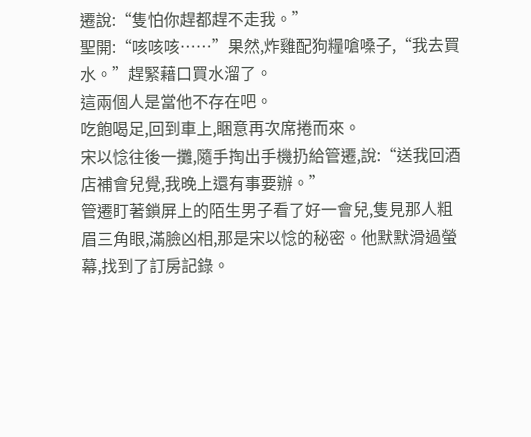遷說:“隻怕你趕都趕不走我。”
聖開:“咳咳咳……”果然,炸雞配狗糧嗆嗓子,“我去買水。”趕緊藉口買水溜了。
這兩個人是當他不存在吧。
吃飽喝足,回到車上,睏意再次席捲而來。
宋以惗往後一攤,隨手掏出手機扔給管遷,說:“送我回酒店補會兒覺,我晚上還有事要辦。”
管遷盯著鎖屏上的陌生男子看了好一會兒,隻見那人粗眉三角眼,滿臉凶相,那是宋以惗的秘密。他默默滑過螢幕,找到了訂房記錄。